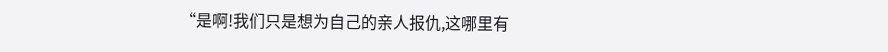“是啊!我们只是想为自己的亲人报仇,这哪里有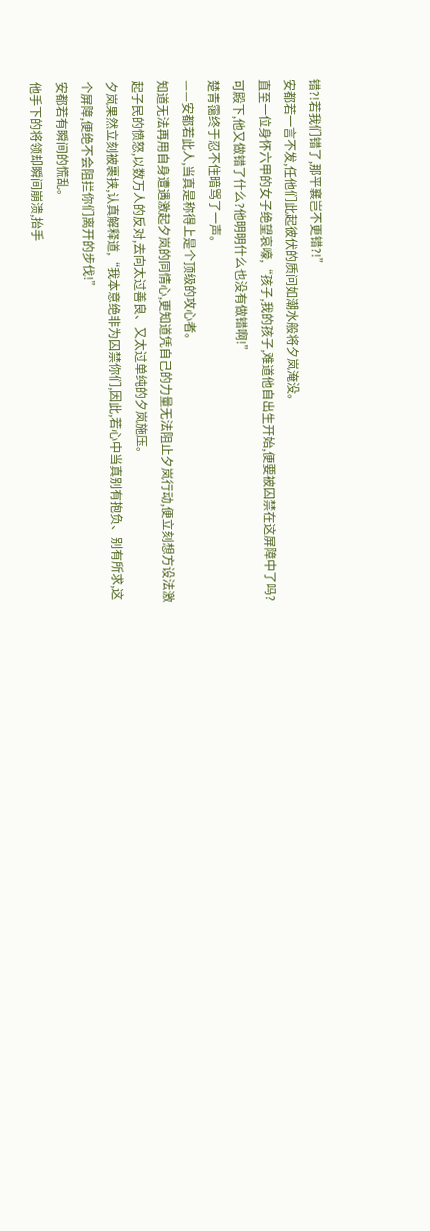错?!若我们错了,那平襄岂不更错?!”
安都若一言不发,任他们此起彼伏的质问如潮水般将夕岚淹没。
直至一位身怀六甲的女子绝望哀嚎,“孩子,我的孩子,难道他自出生开始,便要被囚禁在这屏障中了吗?可殿下,他又做错了什么?他明明什么也没有做错啊!”
楚青霭终于忍不住暗骂了一声。
——安都若此人,当真是称得上是个顶级的攻心者。
知道无法再用自身遭遇激起夕岚的同情心,更知道凭自己的力量无法阻止夕岚行动,便立刻想方设法激起子民的愤怒,以数万人的反对,去向太过善良、又太过单纯的夕岚施压。
夕岚果然立刻被裹挟,认真解释道,“我本意绝非为囚禁你们,因此,若心中当真别有抱负、别有所求,这个屏障,便绝不会阻拦你们离开的步伐!”
安都若有瞬间的慌乱。
他手下的将领却瞬间崩溃,抬手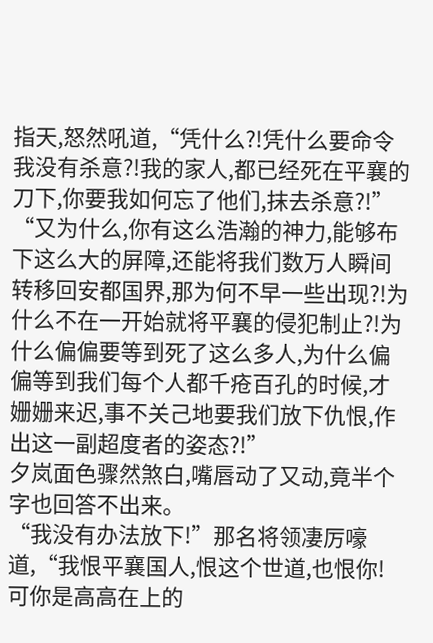指天,怒然吼道,“凭什么?!凭什么要命令我没有杀意?!我的家人,都已经死在平襄的刀下,你要我如何忘了他们,抹去杀意?!”
“又为什么,你有这么浩瀚的神力,能够布下这么大的屏障,还能将我们数万人瞬间转移回安都国界,那为何不早一些出现?!为什么不在一开始就将平襄的侵犯制止?!为什么偏偏要等到死了这么多人,为什么偏偏等到我们每个人都千疮百孔的时候,才姗姗来迟,事不关己地要我们放下仇恨,作出这一副超度者的姿态?!”
夕岚面色骤然煞白,嘴唇动了又动,竟半个字也回答不出来。
“我没有办法放下!”那名将领凄厉嚎道,“我恨平襄国人,恨这个世道,也恨你!可你是高高在上的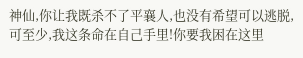神仙,你让我既杀不了平襄人,也没有希望可以逃脱,可至少,我这条命在自己手里!你要我困在这里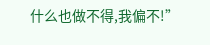什么也做不得,我偏不!”